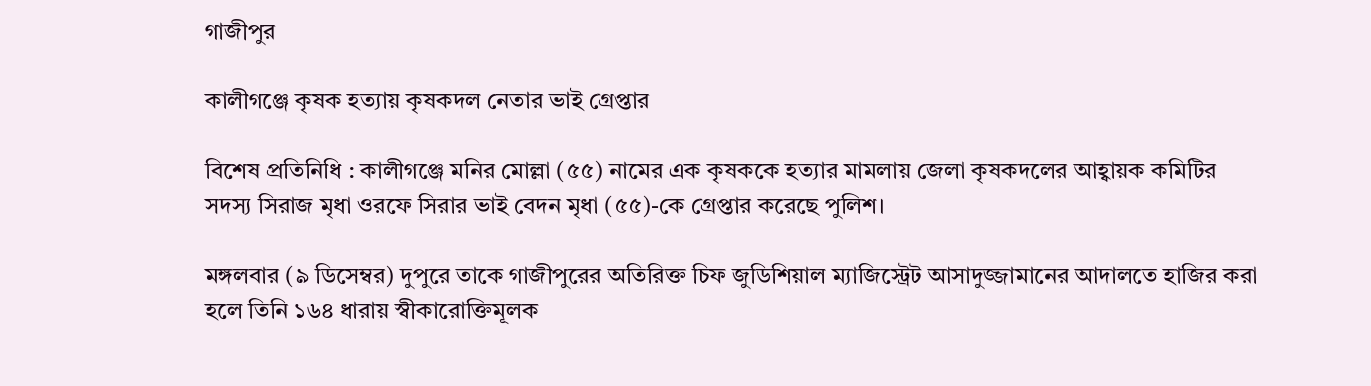গাজীপুর

কালীগঞ্জে কৃষক হত্যায় কৃষকদল নেতার ভাই গ্রেপ্তার

বিশেষ প্রতিনিধি : কালীগঞ্জে মনির মোল্লা (৫৫) নামের এক কৃষককে হত্যার মামলায় জেলা কৃষকদলের আহ্বায়ক কমিটির সদস্য সিরাজ মৃধা ওরফে সিরার ভাই বেদন মৃধা (৫৫)-কে গ্রেপ্তার করেছে পুলিশ।

মঙ্গলবার (৯ ডিসেম্বর) দুপুরে তাকে গাজীপুরের অতিরিক্ত চিফ জুডিশিয়াল ম্যাজিস্ট্রেট আসাদুজ্জামানের আদালতে হাজির করা হলে তিনি ১৬৪ ধারায় স্বীকারোক্তিমূলক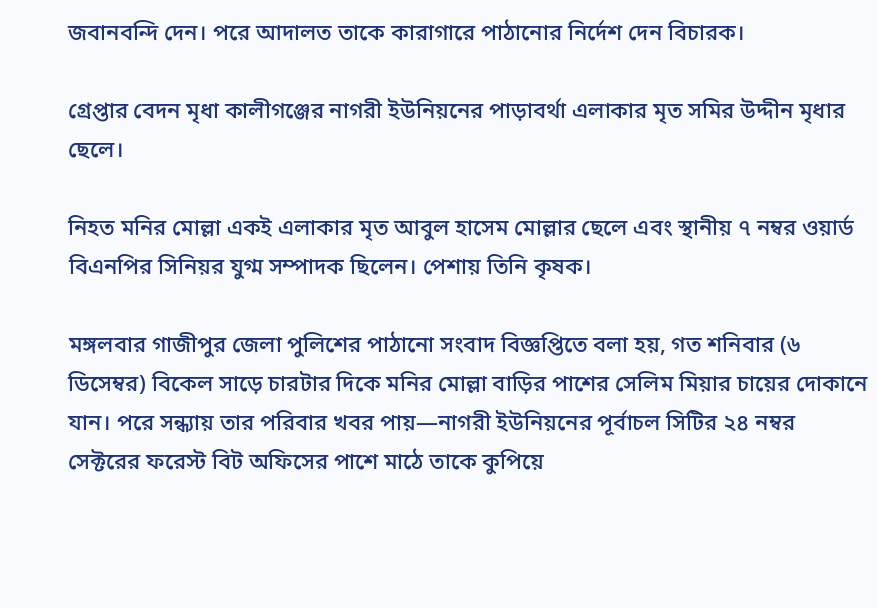জবানবন্দি দেন। পরে আদালত তাকে কারাগারে পাঠানোর নির্দেশ দেন বিচারক।

গ্রেপ্তার বেদন মৃধা কালীগঞ্জের নাগরী ইউনিয়নের পাড়াবর্থা এলাকার মৃত সমির উদ্দীন মৃধার ছেলে।

নিহত মনির মোল্লা একই এলাকার মৃত আবুল হাসেম মোল্লার ছেলে এবং স্থানীয় ৭ নম্বর ওয়ার্ড বিএনপির সিনিয়র যুগ্ম সম্পাদক ছিলেন। পেশায় তিনি কৃষক।

মঙ্গলবার গাজীপুর জেলা পুলিশের পাঠানো সংবাদ বিজ্ঞপ্তিতে বলা হয়, গত শনিবার (৬ ডিসেম্বর) বিকেল সাড়ে চারটার দিকে মনির মোল্লা বাড়ির পাশের সেলিম মিয়ার চায়ের দোকানে যান। পরে সন্ধ্যায় তার পরিবার খবর পায়—নাগরী ইউনিয়নের পূর্বাচল সিটির ২৪ নম্বর সেক্টরের ফরেস্ট বিট অফিসের পাশে মাঠে তাকে কুপিয়ে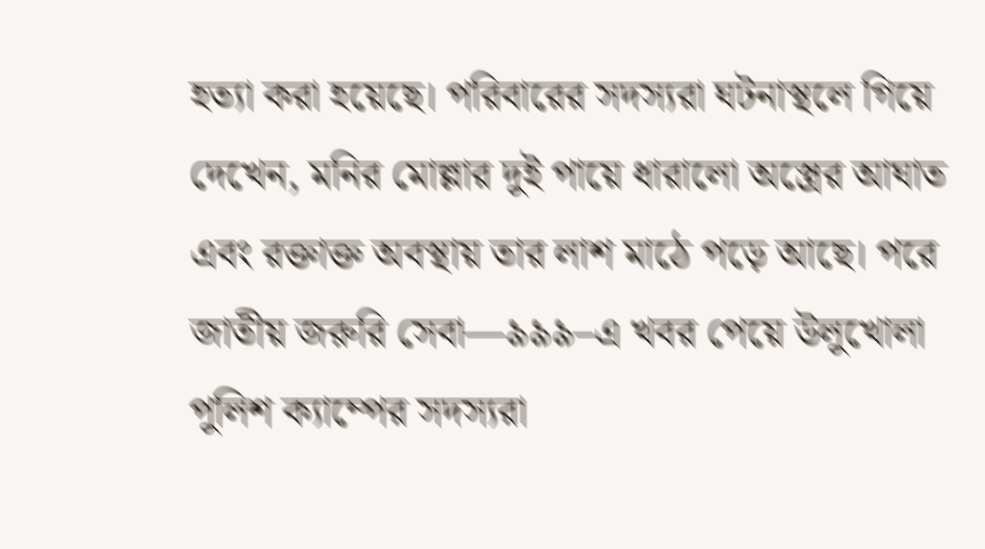হত্যা করা হয়েছে। পরিবারের সদস্যরা ঘটনাস্থলে গিয়ে দেখেন, মনির মোল্লার দুই পায়ে ধারালো অস্ত্রের আঘাত এবং রক্তাক্ত অবস্থায় তার লাশ মাঠে পড়ে আছে। পরে জাতীয় জরুরি সেবা—৯৯৯–এ খবর পেয়ে উলুখোলা পুলিশ ক্যাম্পের সদস্যরা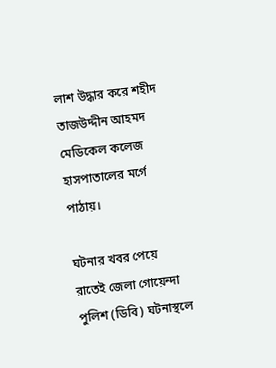লাশ উদ্ধার করে শহীদ তাজউদ্দীন আহমদ মেডিকেল কলেজ হাসপাতালের মর্গে পাঠায়।

ঘটনার খবর পেয়ে রাতেই জেলা গোয়েন্দা পুলিশ (ডিবি) ঘটনাস্থলে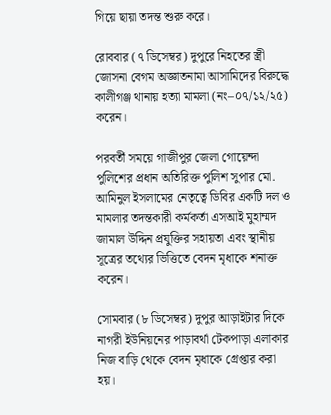গিয়ে ছায়া তদন্ত শুরু করে।

রোববার (৭ ডিসেম্বর) দুপুরে নিহতের স্ত্রী জোসনা বেগম অজ্ঞাতনামা আসামিদের বিরুদ্ধে কালীগঞ্জ থানায় হত্যা মামলা (নং–০৭/১২/২৫) করেন।

পরবর্তী সময়ে গাজীপুর জেলা গোয়েন্দা পুলিশের প্রধান অতিরিক্ত পুলিশ সুপার মো. আমিনুল ইসলামের নেতৃত্বে ডিবির একটি দল ও মামলার তদন্তকারী কর্মকর্তা এসআই মুহাম্মদ জামাল উদ্দিন প্রযুক্তির সহায়তা এবং স্থানীয় সূত্রের তথ্যের ভিত্তিতে বেদন মৃধাকে শনাক্ত করেন।

সোমবার (৮ ডিসেম্বর) দুপুর আড়াইটার দিকে নাগরী ইউনিয়নের পাড়াবর্থা টেকপাড়া এলাকার নিজ বাড়ি থেকে বেদন মৃধাকে গ্রেপ্তার করা হয়।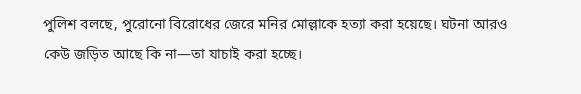পুলিশ বলছে, পুরোনো বিরোধের জেরে মনির মোল্লাকে হত্যা করা হয়েছে। ঘটনা আরও কেউ জড়িত আছে কি না—তা যাচাই করা হচ্ছে।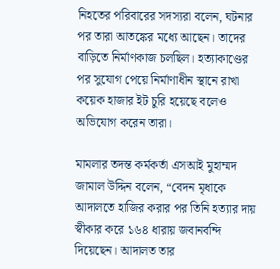নিহতের পরিবারের সদস্যরা বলেন, ঘটনার পর তারা আতঙ্কের মধ্যে আছেন। তাদের বাড়িতে নির্মাণকাজ চলছিল। হত্যাকাণ্ডের পর সুযোগ পেয়ে নির্মাণাধীন স্থানে রাখা কয়েক হাজার ইট চুরি হয়েছে বলেও অভিযোগ করেন তারা।

মামলার তদন্ত কর্মকর্তা এসআই মুহাম্মদ জামাল উদ্দিন বলেন, “বেদন মৃধাকে আদালতে হাজির করার পর তিনি হত্যার দায় স্বীকার করে ১৬৪ ধারায় জবানবন্দি দিয়েছেন। আদালত তার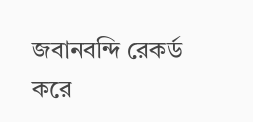জবানবন্দি রেকর্ড করে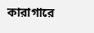কারাগারে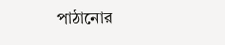পাঠানোর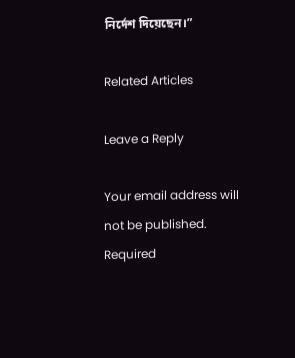নির্দেশ দিয়েছেন।”

Related Articles

Leave a Reply

Your email address will not be published. Required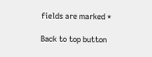fields are marked *

Back to top button